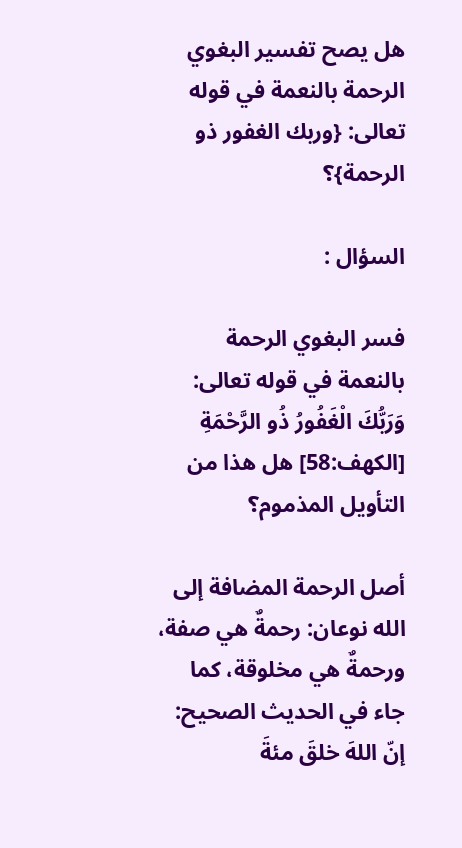هل يصح تفسير البغوي الرحمة بالنعمة في قوله تعالى: {وربك الغفور ذو الرحمة}؟

السؤال :

فسر البغوي الرحمة بالنعمة في قوله تعالى: وَرَبُّكَ الْغَفُورُ ذُو الرَّحْمَةِ [الكهف:58] هل هذا من التأويل المذموم؟

أصل الرحمة المضافة إلى الله نوعان: رحمةٌ هي صفة، ورحمةٌ هي مخلوقة، كما جاء في الحديث الصحيح: إنّ اللهَ خلقَ مئةَ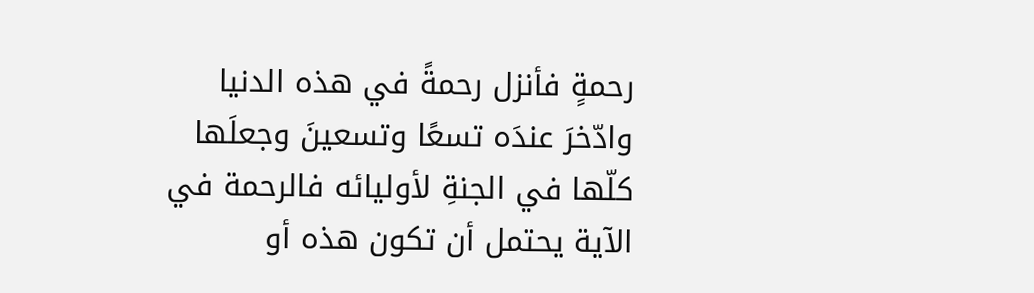رحمةٍ فأنزل رحمةً في هذه الدنيا وادّخرَ عندَه تسعًا وتسعينَ وجعلَها كلّها في الجنةِ لأوليائه فالرحمة في الآية يحتمل أن تكون هذه أو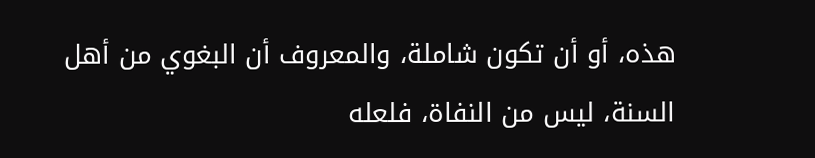هذه، أو أن تكون شاملة، والمعروف أن البغوي من أهل السنة، ليس من النفاة، فلعله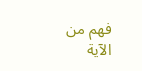فهم من الآية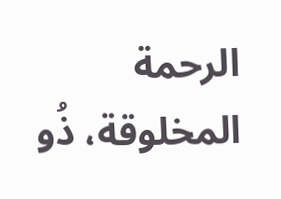الرحمة المخلوقة، ذُو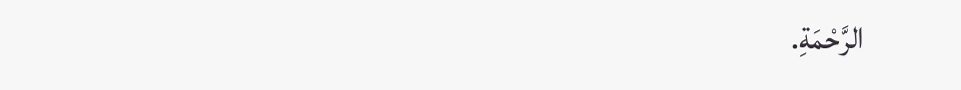الرَّحْمَةِ.